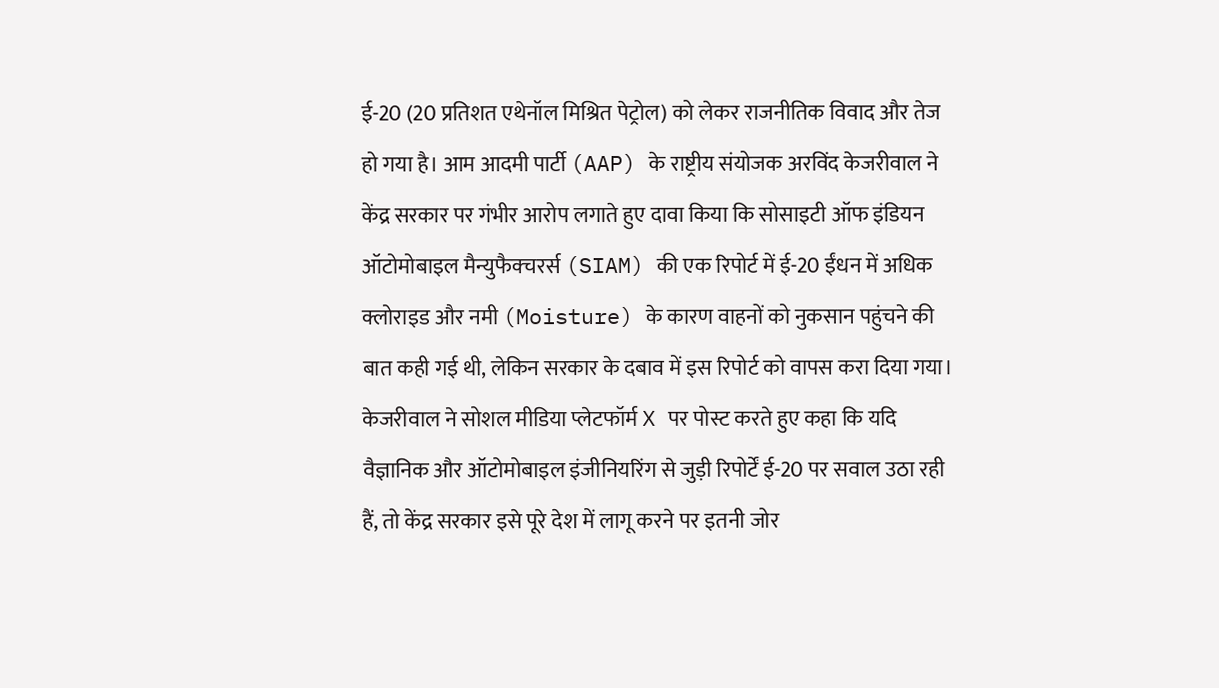ई-20 (20 प्रतिशत एथेनॉल मिश्रित पेट्रोल) को लेकर राजनीतिक विवाद और तेज हो गया है। आम आदमी पार्टी (AAP) के राष्ट्रीय संयोजक अरविंद केजरीवाल ने केंद्र सरकार पर गंभीर आरोप लगाते हुए दावा किया कि सोसाइटी ऑफ इंडियन ऑटोमोबाइल मैन्युफैक्चरर्स (SIAM) की एक रिपोर्ट में ई-20 ईंधन में अधिक क्लोराइड और नमी (Moisture) के कारण वाहनों को नुकसान पहुंचने की बात कही गई थी, लेकिन सरकार के दबाव में इस रिपोर्ट को वापस करा दिया गया।
केजरीवाल ने सोशल मीडिया प्लेटफॉर्म X पर पोस्ट करते हुए कहा कि यदि वैज्ञानिक और ऑटोमोबाइल इंजीनियरिंग से जुड़ी रिपोर्टें ई-20 पर सवाल उठा रही हैं, तो केंद्र सरकार इसे पूरे देश में लागू करने पर इतनी जोर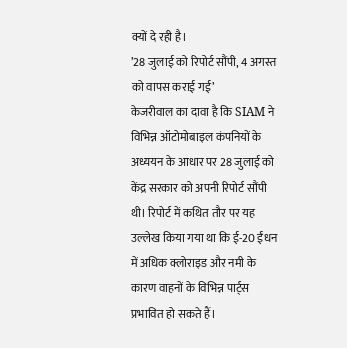क्यों दे रही है।
’28 जुलाई को रिपोर्ट सौंपी, 4 अगस्त को वापस कराई गई’
केजरीवाल का दावा है कि SIAM ने विभिन्न ऑटोमोबाइल कंपनियों के अध्ययन के आधार पर 28 जुलाई को केंद्र सरकार को अपनी रिपोर्ट सौंपी थी। रिपोर्ट में कथित तौर पर यह उल्लेख किया गया था कि ई-20 ईंधन में अधिक क्लोराइड और नमी के कारण वाहनों के विभिन्न पार्ट्स प्रभावित हो सकते हैं।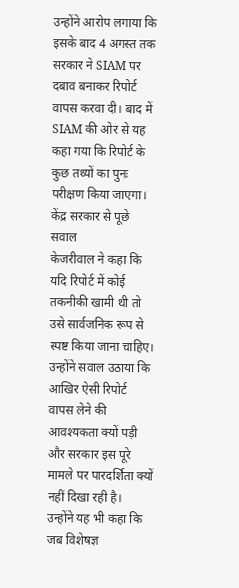उन्होंने आरोप लगाया कि इसके बाद 4 अगस्त तक सरकार ने SIAM पर दबाव बनाकर रिपोर्ट वापस करवा दी। बाद में SIAM की ओर से यह कहा गया कि रिपोर्ट के कुछ तथ्यों का पुनः परीक्षण किया जाएगा।
केंद्र सरकार से पूछे सवाल
केजरीवाल ने कहा कि यदि रिपोर्ट में कोई तकनीकी खामी थी तो उसे सार्वजनिक रूप से स्पष्ट किया जाना चाहिए। उन्होंने सवाल उठाया कि आखिर ऐसी रिपोर्ट वापस लेने की आवश्यकता क्यों पड़ी और सरकार इस पूरे मामले पर पारदर्शिता क्यों नहीं दिखा रही है।
उन्होंने यह भी कहा कि जब विशेषज्ञ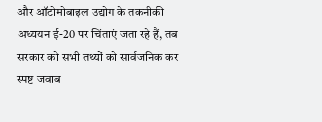और ऑटोमोबाइल उद्योग के तकनीकी अध्ययन ई-20 पर चिंताएं जता रहे हैं, तब सरकार को सभी तथ्यों को सार्वजनिक कर स्पष्ट जवाब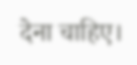देना चाहिए।